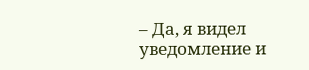– Да, я видел уведомление и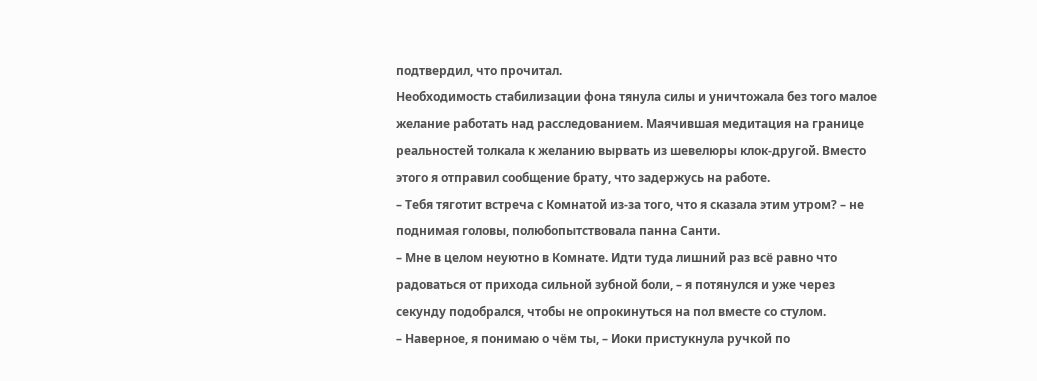подтвердил, что прочитал.
Необходимость стабилизации фона тянула силы и уничтожала без того малое желание работать над расследованием. Маячившая медитация на границе реальностей толкала к желанию вырвать из шевелюры клок-другой. Вместо этого я отправил сообщение брату, что задержусь на работе.
– Тебя тяготит встреча с Комнатой из-за того, что я сказала этим утром? – не поднимая головы, полюбопытствовала панна Санти.
– Мне в целом неуютно в Комнате. Идти туда лишний раз всё равно что радоваться от прихода сильной зубной боли, – я потянулся и уже через секунду подобрался, чтобы не опрокинуться на пол вместе со стулом.
– Наверное, я понимаю о чём ты, – Иоки пристукнула ручкой по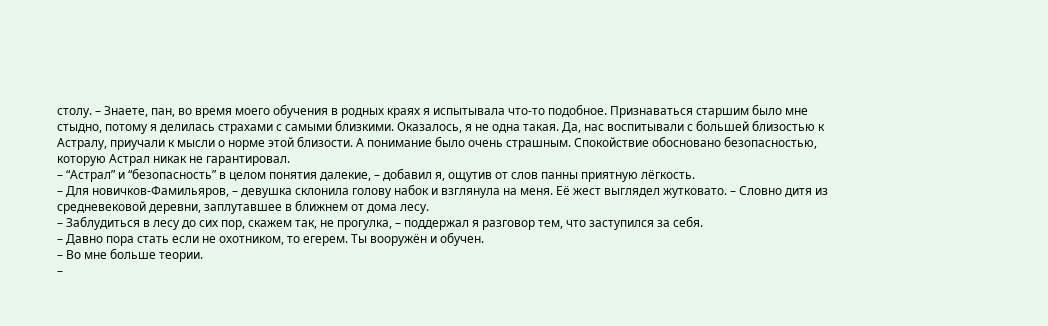столу. – Знаете, пан, во время моего обучения в родных краях я испытывала что-то подобное. Признаваться старшим было мне стыдно, потому я делилась страхами с самыми близкими. Оказалось, я не одна такая. Да, нас воспитывали с большей близостью к Астралу, приучали к мысли о норме этой близости. А понимание было очень страшным. Спокойствие обосновано безопасностью, которую Астрал никак не гарантировал.
– “Астрал” и “безопасность” в целом понятия далекие, – добавил я, ощутив от слов панны приятную лёгкость.
– Для новичков-Фамильяров, – девушка склонила голову набок и взглянула на меня. Её жест выглядел жутковато. – Словно дитя из средневековой деревни, заплутавшее в ближнем от дома лесу.
– Заблудиться в лесу до сих пор, скажем так, не прогулка, – поддержал я разговор тем, что заступился за себя.
– Давно пора стать если не охотником, то егерем. Ты вооружён и обучен.
– Во мне больше теории.
–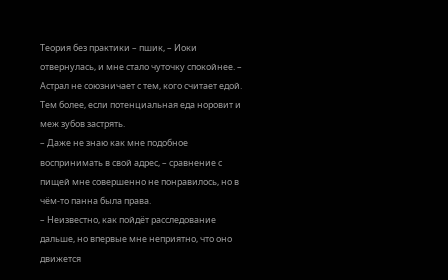Теория без практики – пшик, – Иоки отвернулась, и мне стало чуточку спокойнее. – Астрал не союзничает с тем, кого считает едой. Тем более, если потенциальная еда норовит и меж зубов застрять.
– Даже не знаю как мне подобное воспринимать в свой адрес, – сравнение с пищей мне совершенно не понравилось, но в чём-то панна была права.
– Неизвестно, как пойдёт расследование дальше, но впервые мне неприятно, что оно движется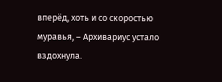вперёд, хоть и со скоростью муравья, – Архивариус устало вздохнула.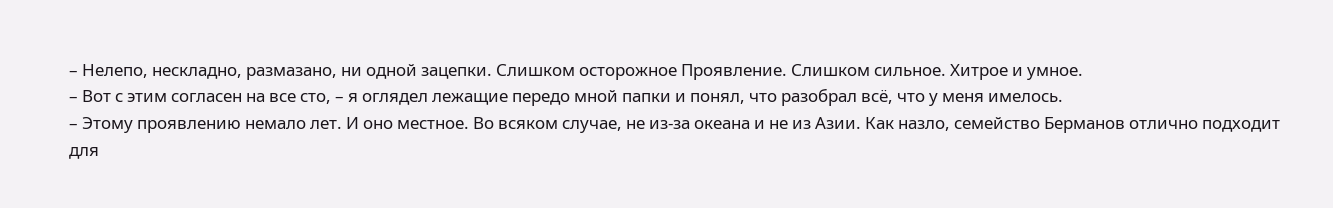– Нелепо, нескладно, размазано, ни одной зацепки. Слишком осторожное Проявление. Слишком сильное. Хитрое и умное.
– Вот с этим согласен на все сто, – я оглядел лежащие передо мной папки и понял, что разобрал всё, что у меня имелось.
– Этому проявлению немало лет. И оно местное. Во всяком случае, не из-за океана и не из Азии. Как назло, семейство Берманов отлично подходит для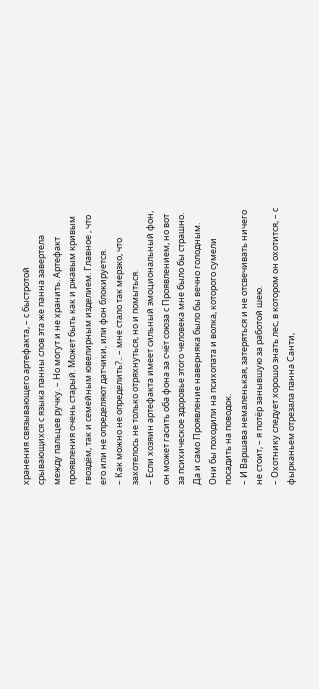хранения связывающего артефакта, – с быстротой срывающихся с языка панны слов эта же панна завертела между пальцев ручку. – Но могут и не хранить. Артефакт проявления очень старый. Может быть как и ржавым кривым гвоздём, так и семейным ювелирным изделием. Главное , что его или не определяют датчики, или фон блокируется.
– Как можно не определить?.. – мне стало так мерзко, что захотелось не только отряхнуться, но и помыться.
– Если хозяин артефакта имеет сильный эмоциональный фон, он может гасить оба фона за счёт союза с Проявлением, но вот за психическое здоровье этого человека мне было бы страшно. Да и само Проявление наверняка было бы вечно голодным. Они бы походили на психопата и волка, которого сумели посадить на поводок.
– И Варшава немаленькая, затеряться и не отсвечивать ничего не стоит, – я потёр занывшую за работой шею.
– Охотнику следует хорошо знать лес, в котором он охотится, – с фырканьем отрезала панна Санти,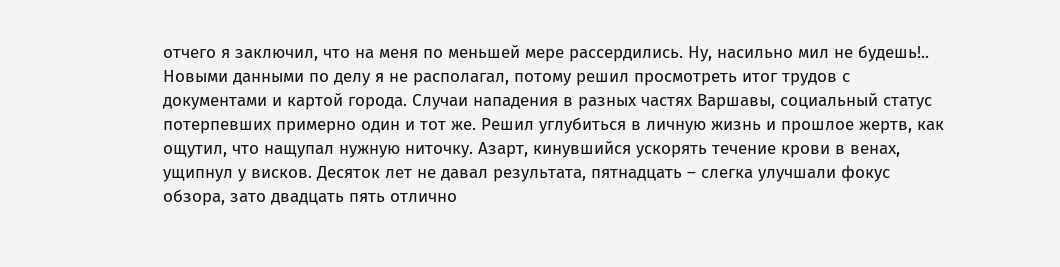отчего я заключил, что на меня по меньшей мере рассердились. Ну, насильно мил не будешь!..
Новыми данными по делу я не располагал, потому решил просмотреть итог трудов с документами и картой города. Случаи нападения в разных частях Варшавы, социальный статус потерпевших примерно один и тот же. Решил углубиться в личную жизнь и прошлое жертв, как ощутил, что нащупал нужную ниточку. Азарт, кинувшийся ускорять течение крови в венах, ущипнул у висков. Десяток лет не давал результата, пятнадцать – слегка улучшали фокус обзора, зато двадцать пять отлично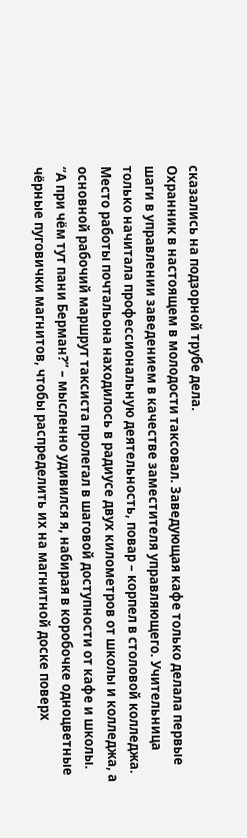сказались на подзорной трубе дела.
Охранник в настоящем в молодости таксовал. Заведующая кафе только делала первые шаги в управлении заведением в качестве заместителя управляющего. Учительница только начитала профессиональную деятельность, повар – корпел в столовой колледжа. Место работы почтальона находилось в радиусе двух километров от школы и колледжа, а основной рабочий маршрут таксиста пролегал в шаговой доступности от кафе и школы.
“А при чём тут пани Берман?” – мысленно удивился я, набирая в коробочке одноцветные чёрные пуговички магнитов, чтобы распределить их на магнитной доске поверх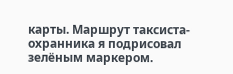карты. Маршрут таксиста-охранника я подрисовал зелёным маркером.